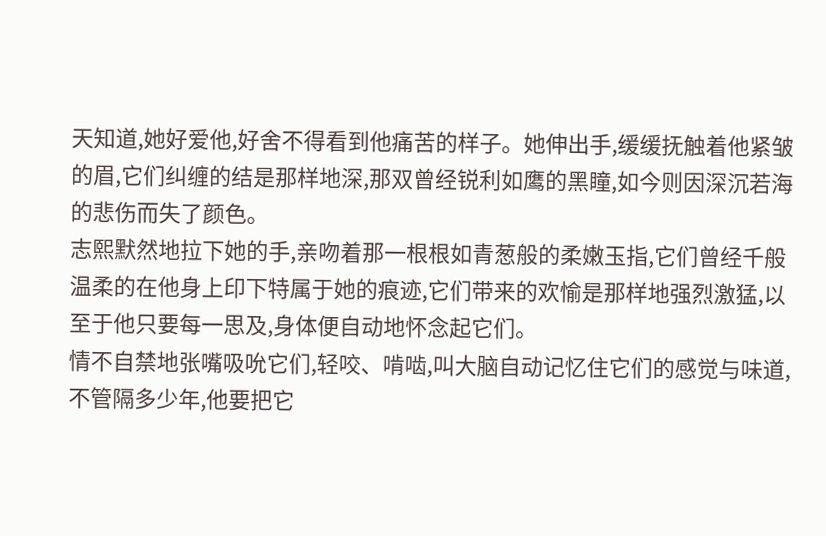天知道,她好爱他,好舍不得看到他痛苦的样子。她伸出手,缓缓抚触着他紧皱的眉,它们纠缠的结是那样地深,那双曾经锐利如鹰的黑瞳,如今则因深沉若海的悲伤而失了颜色。
志熙默然地拉下她的手,亲吻着那一根根如青葱般的柔嫩玉指,它们曾经千般温柔的在他身上印下特属于她的痕迹,它们带来的欢愉是那样地强烈激猛,以至于他只要每一思及,身体便自动地怀念起它们。
情不自禁地张嘴吸吮它们,轻咬、啃啮,叫大脑自动记忆住它们的感觉与味道,不管隔多少年,他要把它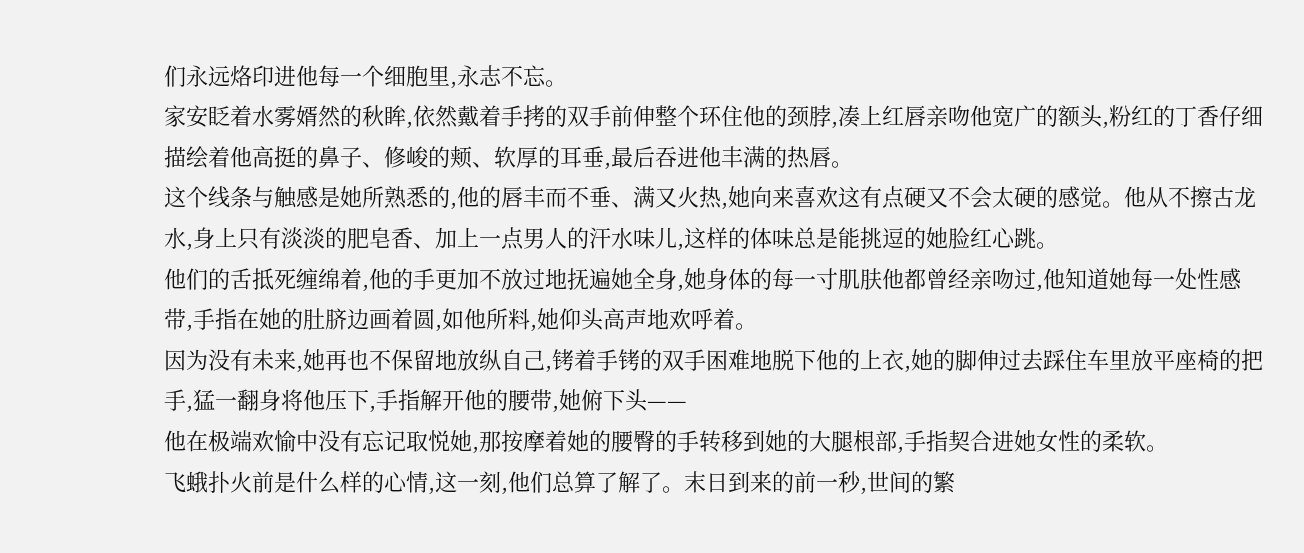们永远烙印进他每一个细胞里,永志不忘。
家安眨着水雾婿然的秋眸,依然戴着手拷的双手前伸整个环住他的颈脖,凑上红唇亲吻他宽广的额头,粉红的丁香仔细描绘着他高挺的鼻子、修峻的颊、软厚的耳垂,最后吞进他丰满的热唇。
这个线条与触感是她所熟悉的,他的唇丰而不垂、满又火热,她向来喜欢这有点硬又不会太硬的感觉。他从不擦古龙水,身上只有淡淡的肥皂香、加上一点男人的汗水味儿,这样的体味总是能挑逗的她脸红心跳。
他们的舌抵死缠绵着,他的手更加不放过地抚遍她全身,她身体的每一寸肌肤他都曾经亲吻过,他知道她每一处性感带,手指在她的肚脐边画着圆,如他所料,她仰头高声地欢呼着。
因为没有未来,她再也不保留地放纵自己,铐着手铐的双手困难地脱下他的上衣,她的脚伸过去踩住车里放平座椅的把手,猛一翻身将他压下,手指解开他的腰带,她俯下头——
他在极端欢愉中没有忘记取悦她,那按摩着她的腰臀的手转移到她的大腿根部,手指契合进她女性的柔软。
飞蛾扑火前是什么样的心情,这一刻,他们总算了解了。末日到来的前一秒,世间的繁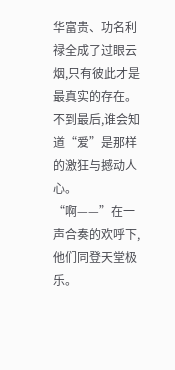华富贵、功名利禄全成了过眼云烟,只有彼此才是最真实的存在。
不到最后,谁会知道“爱”是那样的激狂与撼动人心。
“啊——”在一声合奏的欢呼下,他们同登天堂极乐。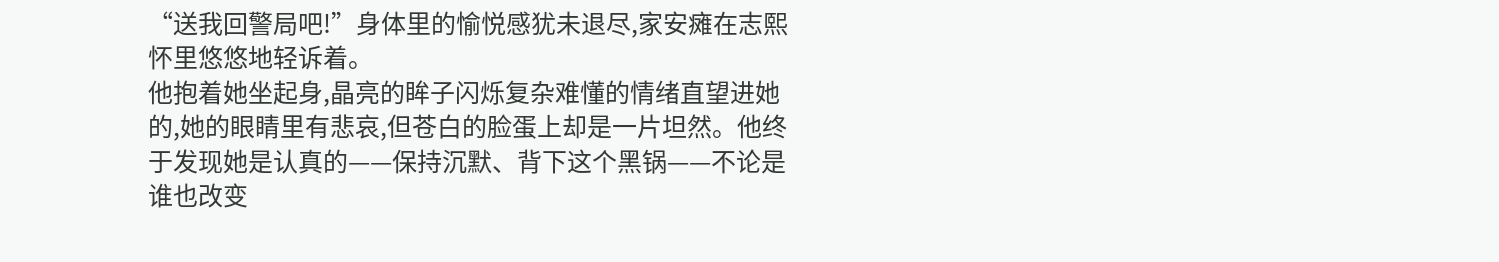“送我回警局吧!”身体里的愉悦感犹未退尽,家安瘫在志熙怀里悠悠地轻诉着。
他抱着她坐起身,晶亮的眸子闪烁复杂难懂的情绪直望进她的,她的眼睛里有悲哀,但苍白的脸蛋上却是一片坦然。他终于发现她是认真的——保持沉默、背下这个黑锅——不论是谁也改变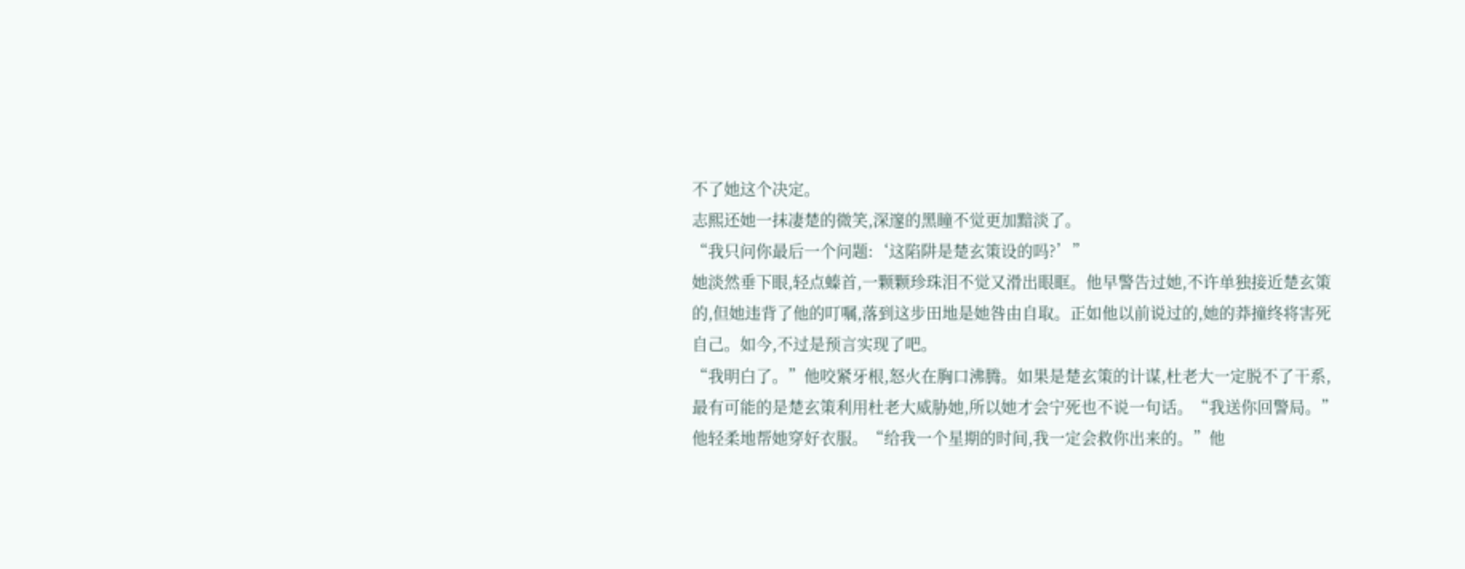不了她这个决定。
志熙还她一抹凄楚的微笑,深邃的黑瞳不觉更加黯淡了。
“我只问你最后一个问题:‘这陷阱是楚玄策设的吗?’”
她淡然垂下眼,轻点螓首,一颗颗珍珠泪不觉又滑出眼眶。他早警告过她,不许单独接近楚玄策的,但她违背了他的叮嘱,落到这步田地是她咎由自取。正如他以前说过的,她的莽撞终将害死自己。如今,不过是预言实现了吧。
“我明白了。”他咬紧牙根,怒火在胸口沸腾。如果是楚玄策的计谋,杜老大一定脱不了干系,最有可能的是楚玄策利用杜老大威胁她,所以她才会宁死也不说一句话。“我送你回警局。”
他轻柔地帮她穿好衣服。“给我一个星期的时间,我一定会救你出来的。”他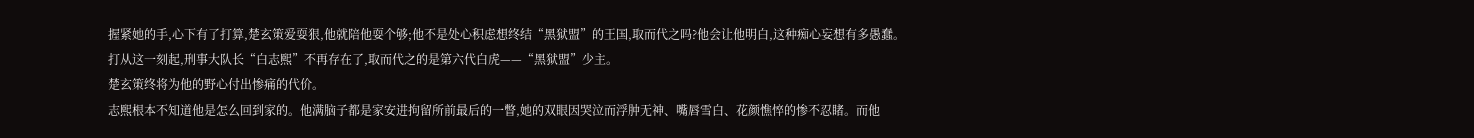握紧她的手,心下有了打算,楚玄策爱耍狠,他就陪他耍个够;他不是处心积虑想终结“黑狱盟”的王国,取而代之吗?他会让他明白,这种痴心妄想有多愚蠢。
打从这一刻起,刑事大队长“白志熙”不再存在了,取而代之的是第六代白虎——“黑狱盟”少主。
楚玄策终将为他的野心付出惨痛的代价。
志熙根本不知道他是怎么回到家的。他满脑子都是家安进拘留所前最后的一瞥,她的双眼因哭泣而浮肿无神、嘴唇雪白、花颜憔悴的惨不忍睹。而他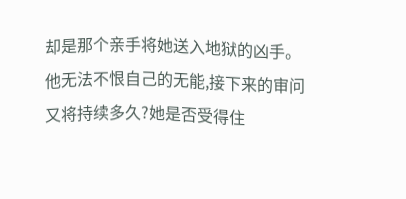却是那个亲手将她送入地狱的凶手。
他无法不恨自己的无能,接下来的审问又将持续多久?她是否受得住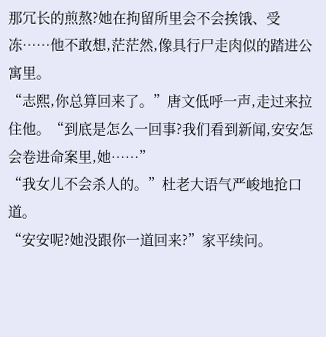那冗长的煎熬?她在拘留所里会不会挨饿、受冻……他不敢想,茫茫然,像具行尸走肉似的踏进公寓里。
“志熙,你总算回来了。”唐文低呼一声,走过来拉住他。“到底是怎么一回事?我们看到新闻,安安怎会卷进命案里,她……”
“我女儿不会杀人的。”杜老大语气严峻地抢口道。
“安安呢?她没跟你一道回来?”家平续问。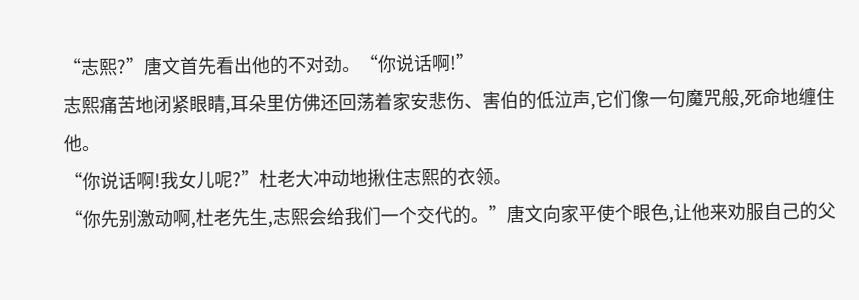“志熙?”唐文首先看出他的不对劲。“你说话啊!”
志熙痛苦地闭紧眼睛,耳朵里仿佛还回荡着家安悲伤、害伯的低泣声,它们像一句魔咒般,死命地缠住他。
“你说话啊!我女儿呢?”杜老大冲动地揪住志熙的衣领。
“你先别激动啊,杜老先生,志熙会给我们一个交代的。”唐文向家平使个眼色,让他来劝服自己的父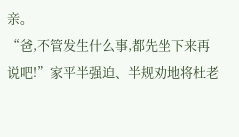亲。
“爸,不管发生什么事,都先坐下来再说吧!”家平半强迫、半规劝地将杜老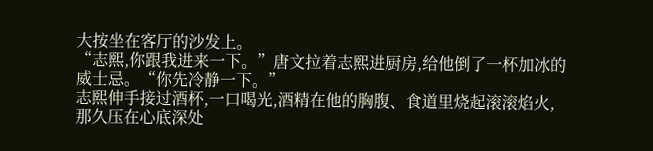大按坐在客厅的沙发上。
“志熙,你跟我进来一下。”唐文拉着志熙进厨房,给他倒了一杯加冰的威士忌。“你先冷静一下。”
志熙伸手接过酒杯,一口喝光,酒精在他的胸腹、食道里烧起滚滚焰火,那久压在心底深处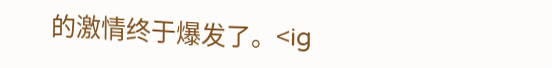的激情终于爆发了。<ig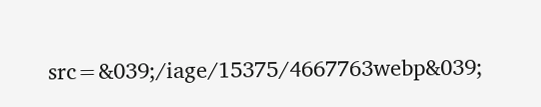src=&039;/iage/15375/4667763webp&039;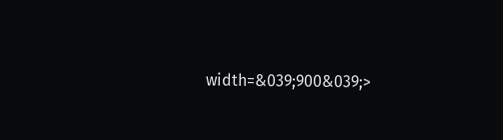width=&039;900&039;>